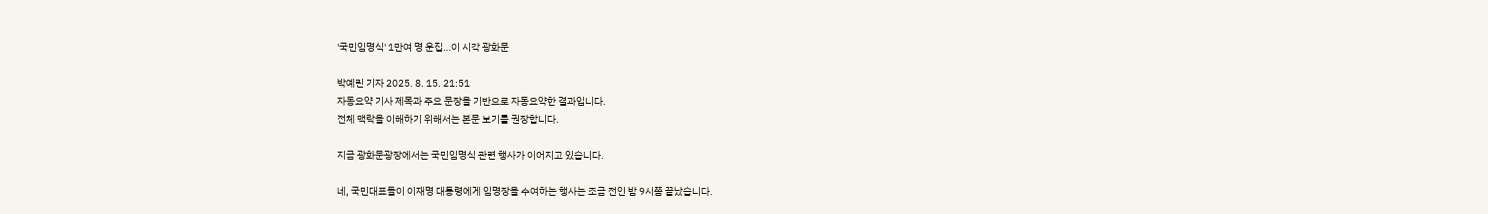'국민임명식' 1만여 명 운집…이 시각 광화문

박예린 기자 2025. 8. 15. 21:51
자동요약 기사 제목과 주요 문장을 기반으로 자동요약한 결과입니다.
전체 맥락을 이해하기 위해서는 본문 보기를 권장합니다.

지금 광화문광장에서는 국민임명식 관련 행사가 이어지고 있습니다.

네, 국민대표들이 이재명 대통령에게 임명장을 수여하는 행사는 조금 전인 밤 9시쯤 끝났습니다.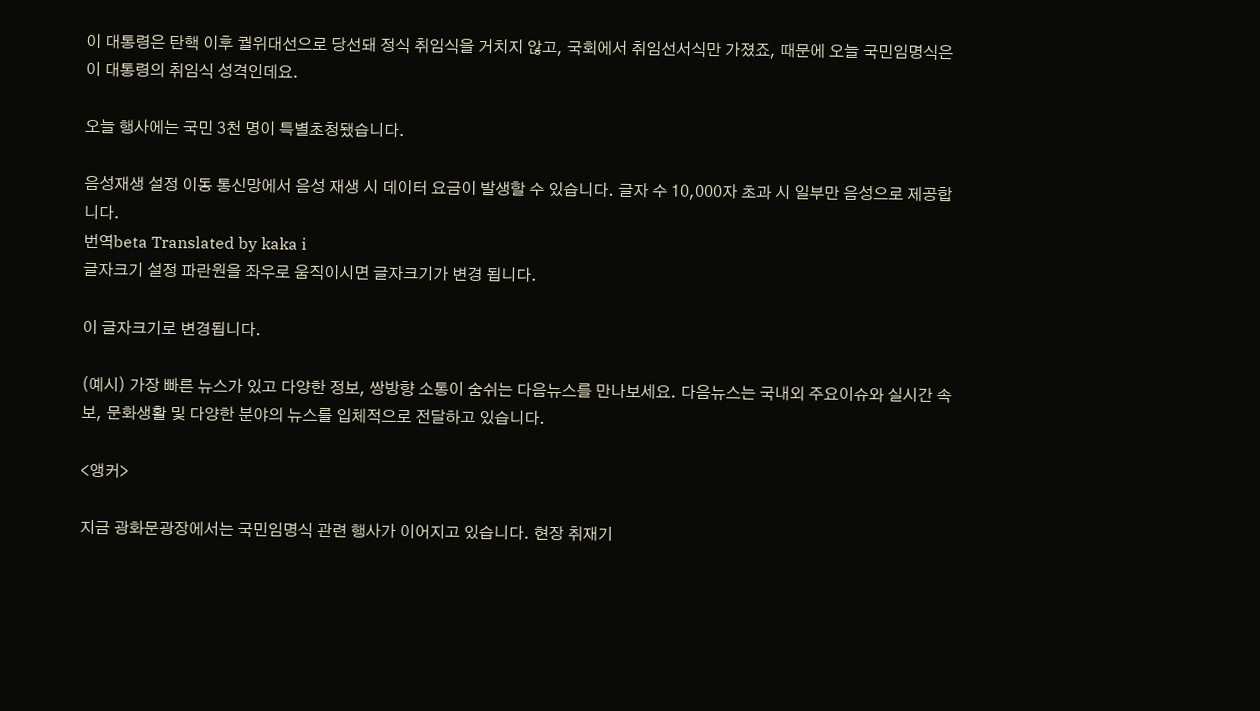이 대통령은 탄핵 이후 궐위대선으로 당선돼 정식 취임식을 거치지 않고, 국회에서 취임선서식만 가졌죠, 때문에 오늘 국민임명식은 이 대통령의 취임식 성격인데요.

오늘 행사에는 국민 3천 명이 특별초청됐습니다.

음성재생 설정 이동 통신망에서 음성 재생 시 데이터 요금이 발생할 수 있습니다. 글자 수 10,000자 초과 시 일부만 음성으로 제공합니다.
번역beta Translated by kaka i
글자크기 설정 파란원을 좌우로 움직이시면 글자크기가 변경 됩니다.

이 글자크기로 변경됩니다.

(예시) 가장 빠른 뉴스가 있고 다양한 정보, 쌍방향 소통이 숨쉬는 다음뉴스를 만나보세요. 다음뉴스는 국내외 주요이슈와 실시간 속보, 문화생활 및 다양한 분야의 뉴스를 입체적으로 전달하고 있습니다.

<앵커>

지금 광화문광장에서는 국민임명식 관련 행사가 이어지고 있습니다. 현장 취재기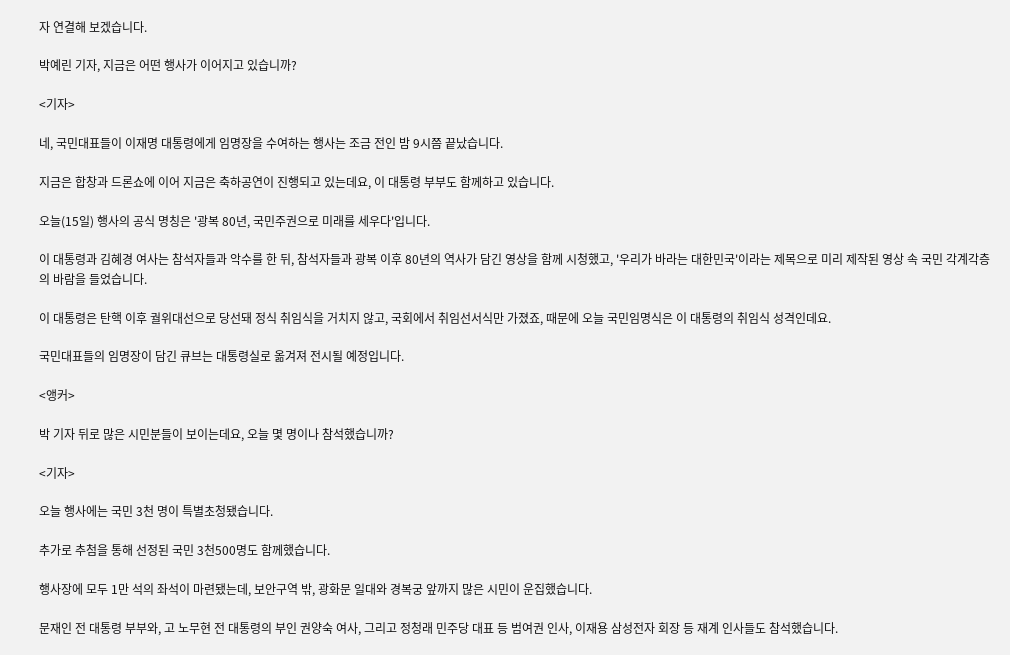자 연결해 보겠습니다.

박예린 기자, 지금은 어떤 행사가 이어지고 있습니까?

<기자>

네, 국민대표들이 이재명 대통령에게 임명장을 수여하는 행사는 조금 전인 밤 9시쯤 끝났습니다.

지금은 합창과 드론쇼에 이어 지금은 축하공연이 진행되고 있는데요, 이 대통령 부부도 함께하고 있습니다.

오늘(15일) 행사의 공식 명칭은 '광복 80년, 국민주권으로 미래를 세우다'입니다.

이 대통령과 김혜경 여사는 참석자들과 악수를 한 뒤, 참석자들과 광복 이후 80년의 역사가 담긴 영상을 함께 시청했고, '우리가 바라는 대한민국'이라는 제목으로 미리 제작된 영상 속 국민 각계각층의 바람을 들었습니다.

이 대통령은 탄핵 이후 궐위대선으로 당선돼 정식 취임식을 거치지 않고, 국회에서 취임선서식만 가졌죠, 때문에 오늘 국민임명식은 이 대통령의 취임식 성격인데요.

국민대표들의 임명장이 담긴 큐브는 대통령실로 옮겨져 전시될 예정입니다.

<앵커>

박 기자 뒤로 많은 시민분들이 보이는데요, 오늘 몇 명이나 참석했습니까?

<기자>

오늘 행사에는 국민 3천 명이 특별초청됐습니다.

추가로 추첨을 통해 선정된 국민 3천500명도 함께했습니다.

행사장에 모두 1만 석의 좌석이 마련됐는데, 보안구역 밖, 광화문 일대와 경복궁 앞까지 많은 시민이 운집했습니다.

문재인 전 대통령 부부와, 고 노무현 전 대통령의 부인 권양숙 여사, 그리고 정청래 민주당 대표 등 범여권 인사, 이재용 삼성전자 회장 등 재계 인사들도 참석했습니다.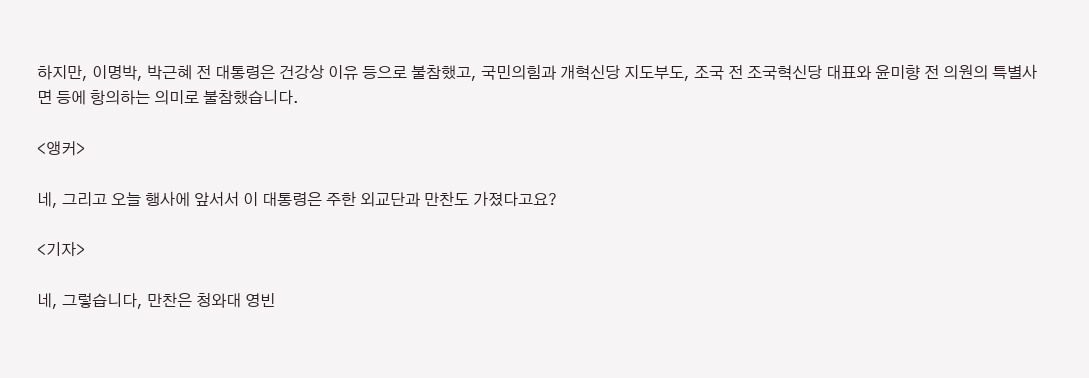하지만, 이명박, 박근혜 전 대통령은 건강상 이유 등으로 불참했고, 국민의힘과 개혁신당 지도부도, 조국 전 조국혁신당 대표와 윤미향 전 의원의 특별사면 등에 항의하는 의미로 불참했습니다.

<앵커>

네, 그리고 오늘 행사에 앞서서 이 대통령은 주한 외교단과 만찬도 가졌다고요?

<기자>

네, 그렇습니다, 만찬은 청와대 영빈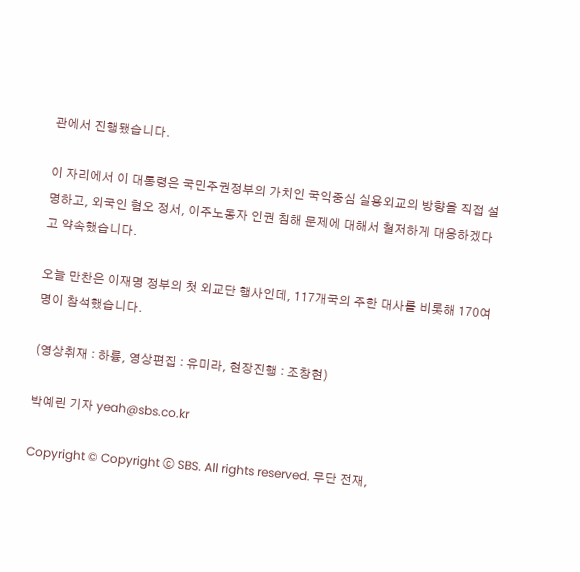관에서 진행됐습니다.

이 자리에서 이 대통령은 국민주권정부의 가치인 국익중심 실용외교의 방향을 직접 설명하고, 외국인 혐오 정서, 이주노동자 인권 침해 문제에 대해서 철저하게 대응하겠다고 약속했습니다.

오늘 만찬은 이재명 정부의 첫 외교단 행사인데, 117개국의 주한 대사를 비롯해 170여 명이 참석했습니다.

(영상취재 : 하륭, 영상편집 : 유미라, 현장진행 : 조창현)

박예린 기자 yeah@sbs.co.kr

Copyright © Copyright ⓒ SBS. All rights reserved. 무단 전재,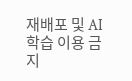재배포 및 AI학습 이용 금지